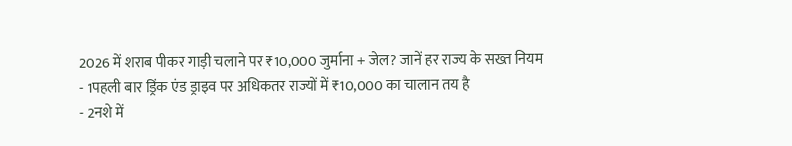2026 में शराब पीकर गाड़ी चलाने पर ₹10,000 जुर्माना + जेल? जानें हर राज्य के सख्त नियम
- 1पहली बार ड्रिंक एंड ड्राइव पर अधिकतर राज्यों में ₹10,000 का चालान तय है
- 2नशे में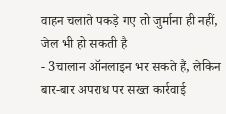वाहन चलाते पकड़े गए तो जुर्माना ही नहीं, जेल भी हो सकती है
- 3चालान ऑनलाइन भर सकते हैं, लेकिन बार-बार अपराध पर सख्त कार्रवाई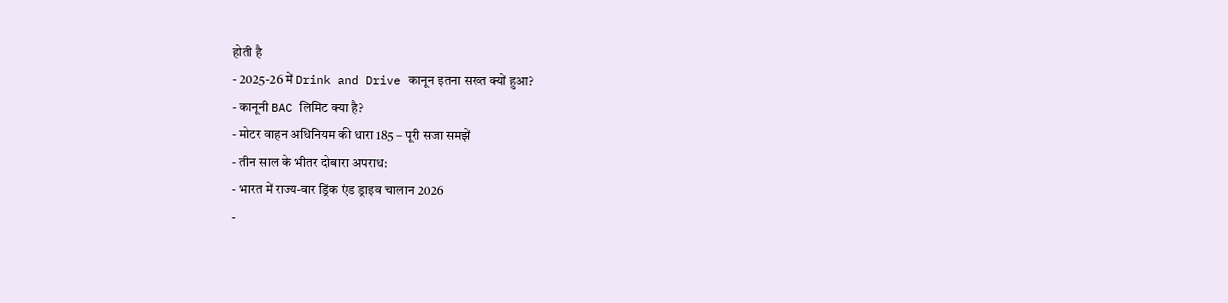होती है
- 2025-26 में Drink and Drive कानून इतना सख्त क्यों हुआ?
- कानूनी BAC लिमिट क्या है?
- मोटर वाहन अधिनियम की धारा 185 – पूरी सजा समझें
- तीन साल के भीतर दोबारा अपराध:
- भारत में राज्य-वार ड्रिंक एंड ड्राइव चालान 2026
-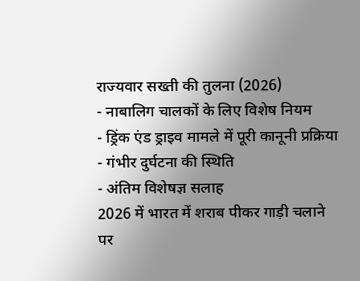राज्यवार सख्ती की तुलना (2026)
- नाबालिग चालकों के लिए विशेष नियम
- ड्रिंक एंड ड्राइव मामले में पूरी कानूनी प्रक्रिया
- गंभीर दुर्घटना की स्थिति
- अंतिम विशेषज्ञ सलाह
2026 में भारत में शराब पीकर गाड़ी चलाने पर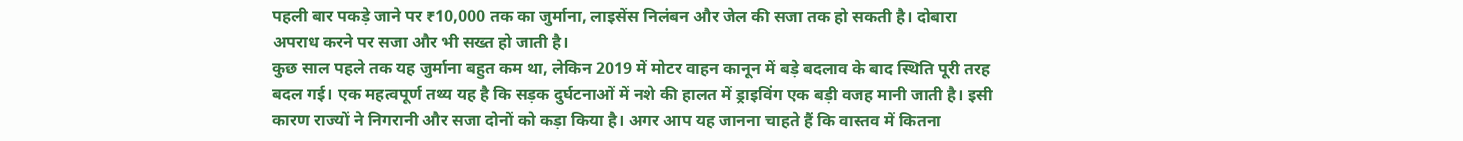पहली बार पकड़े जाने पर ₹10,000 तक का जुर्माना, लाइसेंस निलंबन और जेल की सजा तक हो सकती है। दोबारा अपराध करने पर सजा और भी सख्त हो जाती है।
कुछ साल पहले तक यह जुर्माना बहुत कम था, लेकिन 2019 में मोटर वाहन कानून में बड़े बदलाव के बाद स्थिति पूरी तरह बदल गई। एक महत्वपूर्ण तथ्य यह है कि सड़क दुर्घटनाओं में नशे की हालत में ड्राइविंग एक बड़ी वजह मानी जाती है। इसी कारण राज्यों ने निगरानी और सजा दोनों को कड़ा किया है। अगर आप यह जानना चाहते हैं कि वास्तव में कितना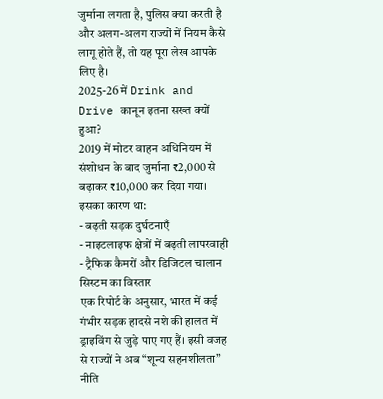जुर्माना लगता है, पुलिस क्या करती है और अलग-अलग राज्यों में नियम कैसे लागू होते हैं, तो यह पूरा लेख आपके लिए है।
2025-26 में Drink and Drive कानून इतना सख्त क्यों हुआ?
2019 में मोटर वाहन अधिनियम में संशोधन के बाद जुर्माना ₹2,000 से बढ़ाकर ₹10,000 कर दिया गया। इसका कारण था:
- बढ़ती सड़क दुर्घटनाएँ
- नाइटलाइफ क्षेत्रों में बढ़ती लापरवाही
- ट्रैफिक कैमरों और डिजिटल चालान सिस्टम का विस्तार
एक रिपोर्ट के अनुसार, भारत में कई गंभीर सड़क हादसे नशे की हालत में ड्राइविंग से जुड़े पाए गए हैं। इसी वजह से राज्यों ने अब “शून्य सहनशीलता” नीति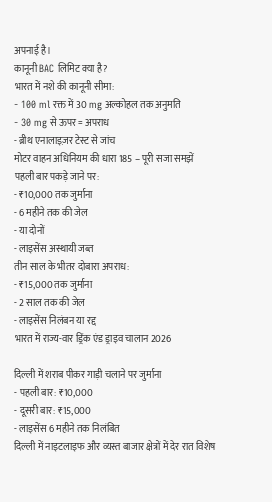अपनाई है।
कानूनी BAC लिमिट क्या है?
भारत में नशे की कानूनी सीमा:
- 100 ml रक्त में 30 mg अल्कोहल तक अनुमति
- 30 mg से ऊपर = अपराध
- ब्रीथ एनालाइज़र टेस्ट से जांच
मोटर वाहन अधिनियम की धारा 185 – पूरी सजा समझें
पहली बार पकड़े जाने पर:
- ₹10,000 तक जुर्माना
- 6 महीने तक की जेल
- या दोनों
- लाइसेंस अस्थायी जब्त
तीन साल के भीतर दोबारा अपराध:
- ₹15,000 तक जुर्माना
- 2 साल तक की जेल
- लाइसेंस निलंबन या रद्द
भारत में राज्य-वार ड्रिंक एंड ड्राइव चालान 2026

दिल्ली में शराब पीकर गाड़ी चलाने पर जुर्माना
- पहली बार: ₹10,000
- दूसरी बार: ₹15,000
- लाइसेंस 6 महीने तक निलंबित
दिल्ली में नाइटलाइफ और व्यस्त बाजार क्षेत्रों में देर रात विशेष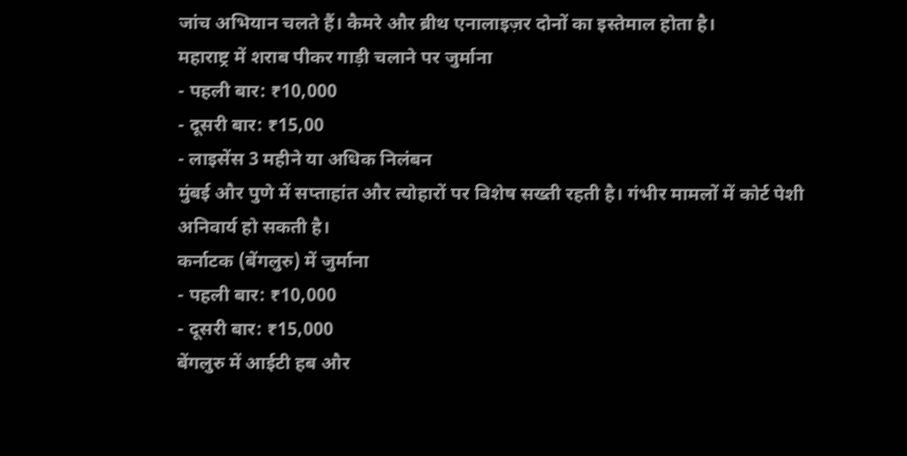जांच अभियान चलते हैं। कैमरे और ब्रीथ एनालाइज़र दोनों का इस्तेमाल होता है।
महाराष्ट्र में शराब पीकर गाड़ी चलाने पर जुर्माना
- पहली बार: ₹10,000
- दूसरी बार: ₹15,00
- लाइसेंस 3 महीने या अधिक निलंबन
मुंबई और पुणे में सप्ताहांत और त्योहारों पर विशेष सख्ती रहती है। गंभीर मामलों में कोर्ट पेशी अनिवार्य हो सकती है।
कर्नाटक (बेंगलुरु) में जुर्माना
- पहली बार: ₹10,000
- दूसरी बार: ₹15,000
बेंगलुरु में आईटी हब और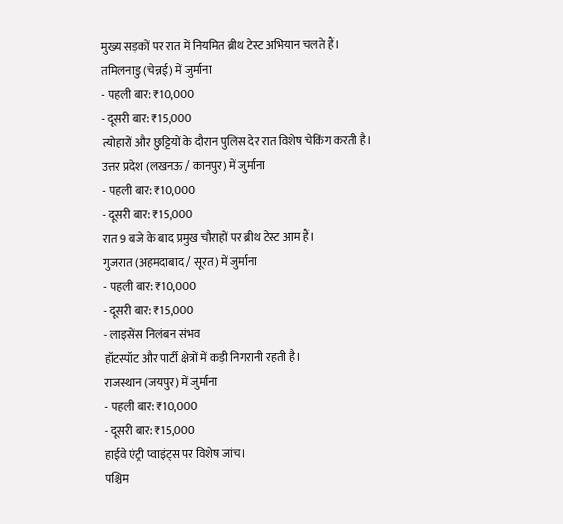मुख्य सड़कों पर रात में नियमित ब्रीथ टेस्ट अभियान चलते हैं।
तमिलनाडु (चेन्नई) में जुर्माना
- पहली बार: ₹10,000
- दूसरी बार: ₹15,000
त्योहारों और छुट्टियों के दौरान पुलिस देर रात विशेष चेकिंग करती है।
उत्तर प्रदेश (लखनऊ / कानपुर) में जुर्माना
- पहली बार: ₹10,000
- दूसरी बार: ₹15,000
रात 9 बजे के बाद प्रमुख चौराहों पर ब्रीथ टेस्ट आम हैं।
गुजरात (अहमदाबाद / सूरत) में जुर्माना
- पहली बार: ₹10,000
- दूसरी बार: ₹15,000
- लाइसेंस निलंबन संभव
हॉटस्पॉट और पार्टी क्षेत्रों में कड़ी निगरानी रहती है।
राजस्थान (जयपुर) में जुर्माना
- पहली बार: ₹10,000
- दूसरी बार: ₹15,000
हाईवे एंट्री प्वाइंट्स पर विशेष जांच।
पश्चिम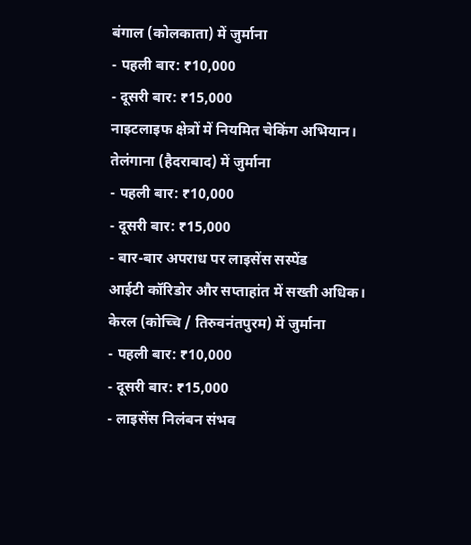बंगाल (कोलकाता) में जुर्माना
- पहली बार: ₹10,000
- दूसरी बार: ₹15,000
नाइटलाइफ क्षेत्रों में नियमित चेकिंग अभियान।
तेलंगाना (हैदराबाद) में जुर्माना
- पहली बार: ₹10,000
- दूसरी बार: ₹15,000
- बार-बार अपराध पर लाइसेंस सस्पेंड
आईटी कॉरिडोर और सप्ताहांत में सख्ती अधिक।
केरल (कोच्चि / तिरुवनंतपुरम) में जुर्माना
- पहली बार: ₹10,000
- दूसरी बार: ₹15,000
- लाइसेंस निलंबन संभव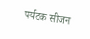पर्यटक सीजन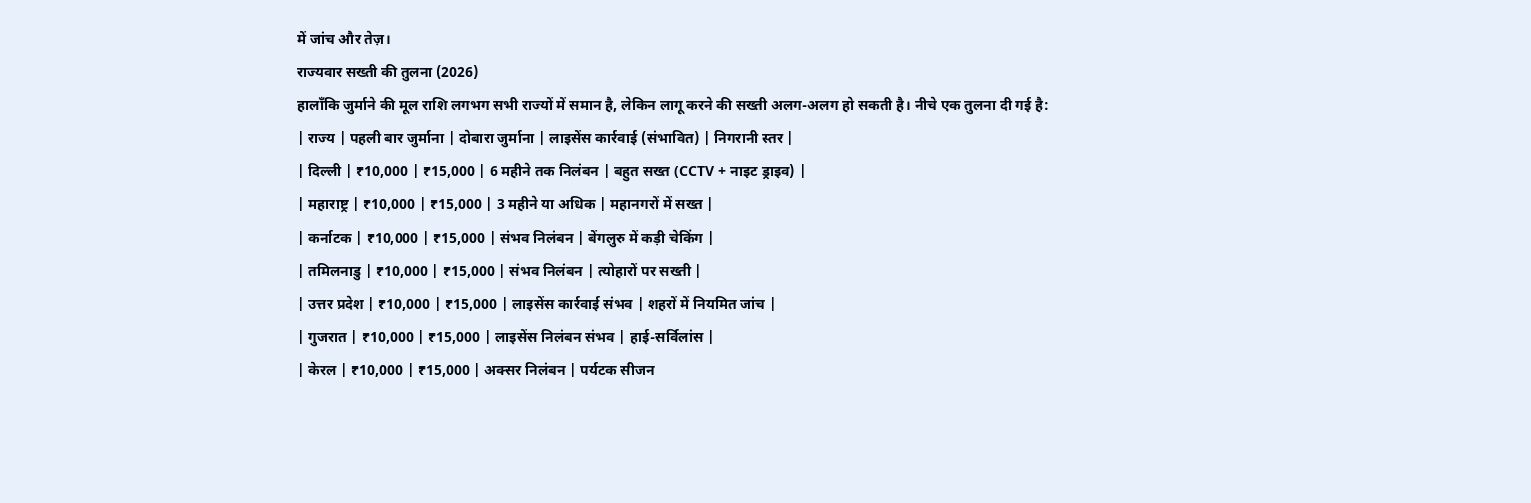में जांच और तेज़।
राज्यवार सख्ती की तुलना (2026)
हालाँकि जुर्माने की मूल राशि लगभग सभी राज्यों में समान है, लेकिन लागू करने की सख्ती अलग-अलग हो सकती है। नीचे एक तुलना दी गई है:
| राज्य | पहली बार जुर्माना | दोबारा जुर्माना | लाइसेंस कार्रवाई (संभावित) | निगरानी स्तर |
| दिल्ली | ₹10,000 | ₹15,000 | 6 महीने तक निलंबन | बहुत सख्त (CCTV + नाइट ड्राइव) |
| महाराष्ट्र | ₹10,000 | ₹15,000 | 3 महीने या अधिक | महानगरों में सख्त |
| कर्नाटक | ₹10,000 | ₹15,000 | संभव निलंबन | बेंगलुरु में कड़ी चेकिंग |
| तमिलनाडु | ₹10,000 | ₹15,000 | संभव निलंबन | त्योहारों पर सख्ती |
| उत्तर प्रदेश | ₹10,000 | ₹15,000 | लाइसेंस कार्रवाई संभव | शहरों में नियमित जांच |
| गुजरात | ₹10,000 | ₹15,000 | लाइसेंस निलंबन संभव | हाई-सर्विलांस |
| केरल | ₹10,000 | ₹15,000 | अक्सर निलंबन | पर्यटक सीजन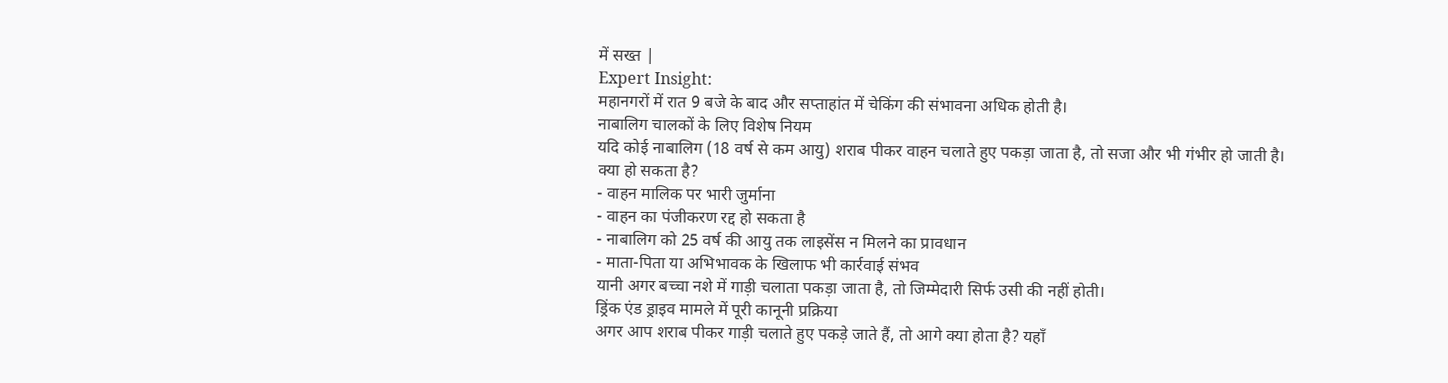में सख्त |
Expert Insight:
महानगरों में रात 9 बजे के बाद और सप्ताहांत में चेकिंग की संभावना अधिक होती है।
नाबालिग चालकों के लिए विशेष नियम
यदि कोई नाबालिग (18 वर्ष से कम आयु) शराब पीकर वाहन चलाते हुए पकड़ा जाता है, तो सजा और भी गंभीर हो जाती है।
क्या हो सकता है?
- वाहन मालिक पर भारी जुर्माना
- वाहन का पंजीकरण रद्द हो सकता है
- नाबालिग को 25 वर्ष की आयु तक लाइसेंस न मिलने का प्रावधान
- माता-पिता या अभिभावक के खिलाफ भी कार्रवाई संभव
यानी अगर बच्चा नशे में गाड़ी चलाता पकड़ा जाता है, तो जिम्मेदारी सिर्फ उसी की नहीं होती।
ड्रिंक एंड ड्राइव मामले में पूरी कानूनी प्रक्रिया
अगर आप शराब पीकर गाड़ी चलाते हुए पकड़े जाते हैं, तो आगे क्या होता है? यहाँ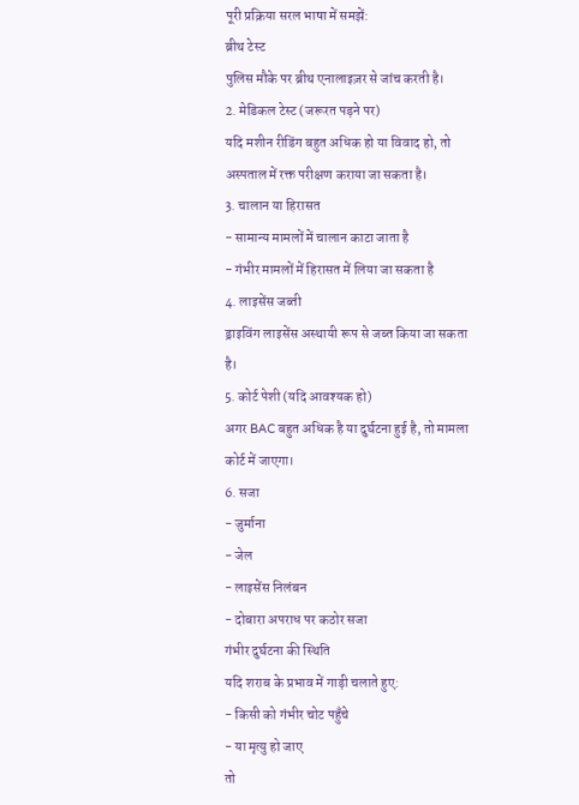पूरी प्रक्रिया सरल भाषा में समझें:
ब्रीथ टेस्ट
पुलिस मौके पर ब्रीथ एनालाइज़र से जांच करती है।
2. मेडिकल टेस्ट (जरूरत पड़ने पर)
यदि मशीन रीडिंग बहुत अधिक हो या विवाद हो, तो अस्पताल में रक्त परीक्षण कराया जा सकता है।
3. चालान या हिरासत
- सामान्य मामलों में चालान काटा जाता है
- गंभीर मामलों में हिरासत में लिया जा सकता है
4. लाइसेंस जब्ती
ड्राइविंग लाइसेंस अस्थायी रूप से जब्त किया जा सकता है।
5. कोर्ट पेशी (यदि आवश्यक हो)
अगर BAC बहुत अधिक है या दुर्घटना हुई है, तो मामला कोर्ट में जाएगा।
6. सजा
- जुर्माना
- जेल
- लाइसेंस निलंबन
- दोबारा अपराध पर कठोर सजा
गंभीर दुर्घटना की स्थिति
यदि शराब के प्रभाव में गाड़ी चलाते हुए:
- किसी को गंभीर चोट पहुँचे
- या मृत्यु हो जाए
तो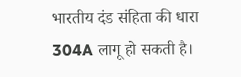भारतीय दंड संहिता की धारा 304A लागू हो सकती है।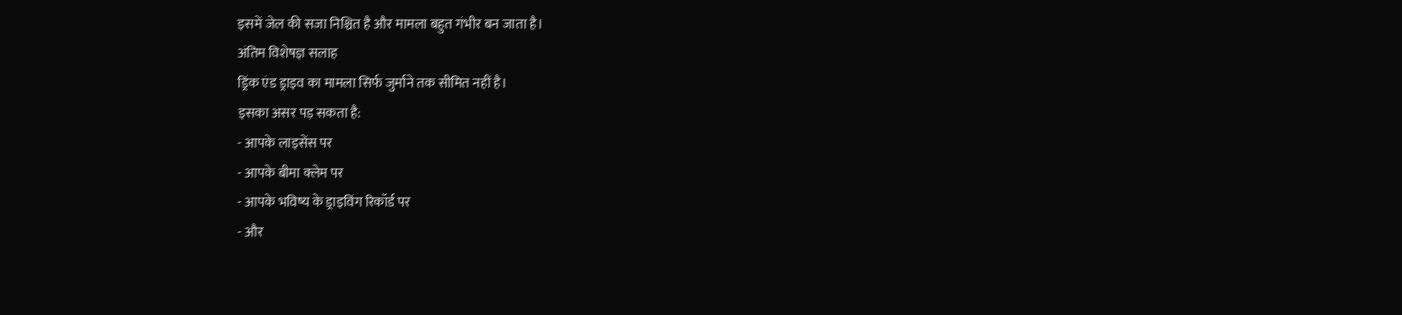इसमें जेल की सजा निश्चित है और मामला बहुत गंभीर बन जाता है।
अंतिम विशेषज्ञ सलाह
ड्रिंक एंड ड्राइव का मामला सिर्फ जुर्माने तक सीमित नहीं है।
इसका असर पड़ सकता है:
- आपके लाइसेंस पर
- आपके बीमा क्लेम पर
- आपके भविष्य के ड्राइविंग रिकॉर्ड पर
- और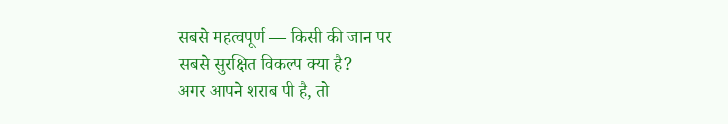सबसे महत्वपूर्ण — किसी की जान पर
सबसे सुरक्षित विकल्प क्या है?
अगर आपने शराब पी है, तो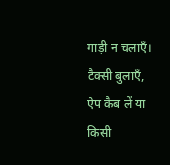गाड़ी न चलाएँ। टैक्सी बुलाएँ, ऐप कैब लें या किसी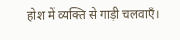होश में व्यक्ति से गाड़ी चलवाएँ।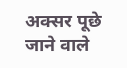अक्सर पूछे जाने वाले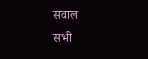सवाल
सभी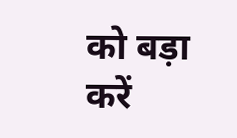को बड़ा करें